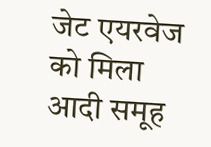जेट एयरवेज को मिला आदी समूह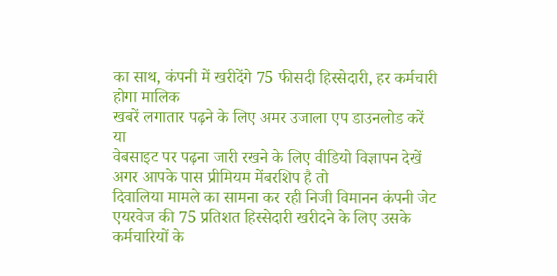का साथ, कंपनी में खरीदेंगे 75 फीसदी हिस्सेदारी, हर कर्मचारी होगा मालिक
खबरें लगातार पढ़ने के लिए अमर उजाला एप डाउनलोड करें
या
वेबसाइट पर पढ़ना जारी रखने के लिए वीडियो विज्ञापन देखें
अगर आपके पास प्रीमियम मेंबरशिप है तो
दिवालिया मामले का सामना कर रही निजी विमानन कंपनी जेट एयरवेज की 75 प्रतिशत हिस्सेदारी खरीदने के लिए उसके कर्मचारियों के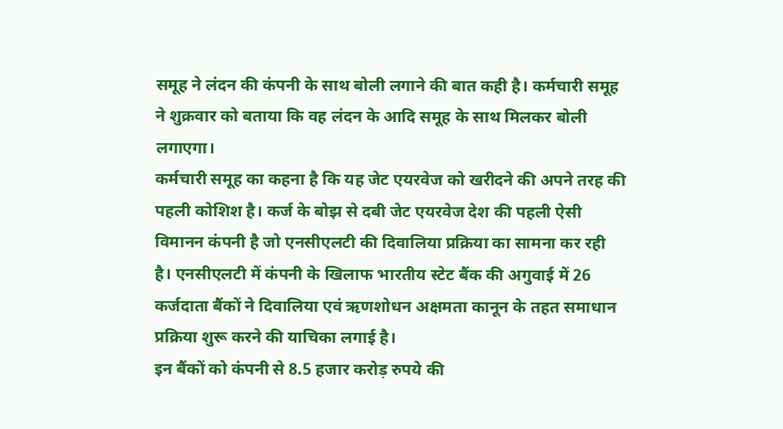समूह ने लंदन की कंपनी के साथ बोली लगाने की बात कही है। कर्मचारी समूह ने शुक्रवार को बताया कि वह लंदन के आदि समूह के साथ मिलकर बोली लगाएगा।
कर्मचारी समूह का कहना है कि यह जेट एयरवेज को खरीदने की अपने तरह की पहली कोशिश है। कर्ज के बोझ से दबी जेट एयरवेज देश की पहली ऐसी विमानन कंपनी है जो एनसीएलटी की दिवालिया प्रक्रिया का सामना कर रही है। एनसीएलटी में कंपनी के खिलाफ भारतीय स्टेट बैंक की अगुवाई में 26 कर्जदाता बैंकों ने दिवालिया एवं ऋणशोधन अक्षमता कानून के तहत समाधान प्रक्रिया शुरू करने की याचिका लगाई है।
इन बैंकों को कंपनी से 8.5 हजार करोड़ रुपये की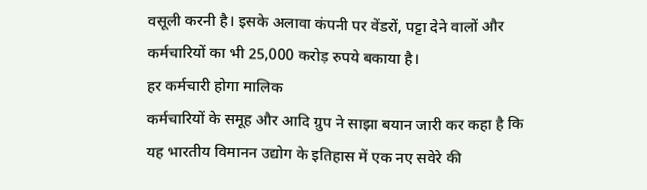वसूली करनी है। इसके अलावा कंपनी पर वेंडरों, पट्टा देने वालों और कर्मचारियों का भी 25,000 करोड़ रुपये बकाया है।
हर कर्मचारी होगा मालिक
कर्मचारियों के समूह और आदि ग्रुप ने साझा बयान जारी कर कहा है कि यह भारतीय विमानन उद्योग के इतिहास में एक नए सवेरे की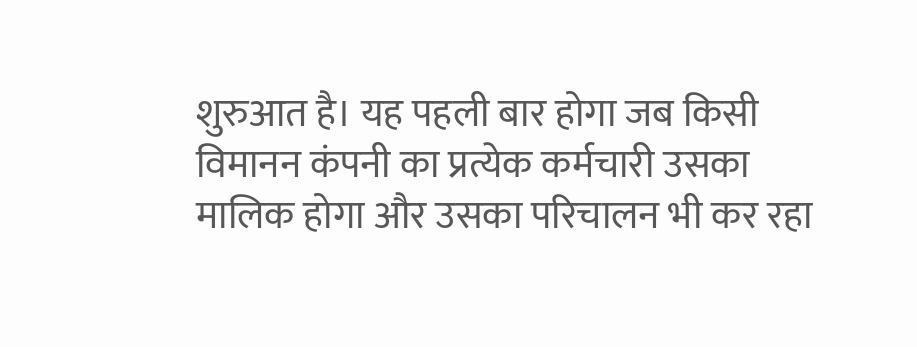शुरुआत है। यह पहली बार होगा जब किसी विमानन कंपनी का प्रत्येक कर्मचारी उसका मालिक होगा और उसका परिचालन भी कर रहा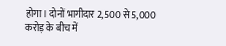होगा। दोनों भागीदार 2,500 से 5,000 करोड़ के बीच में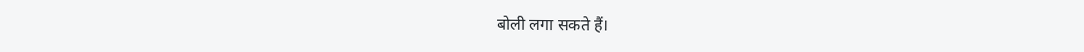बोली लगा सकते हैं।